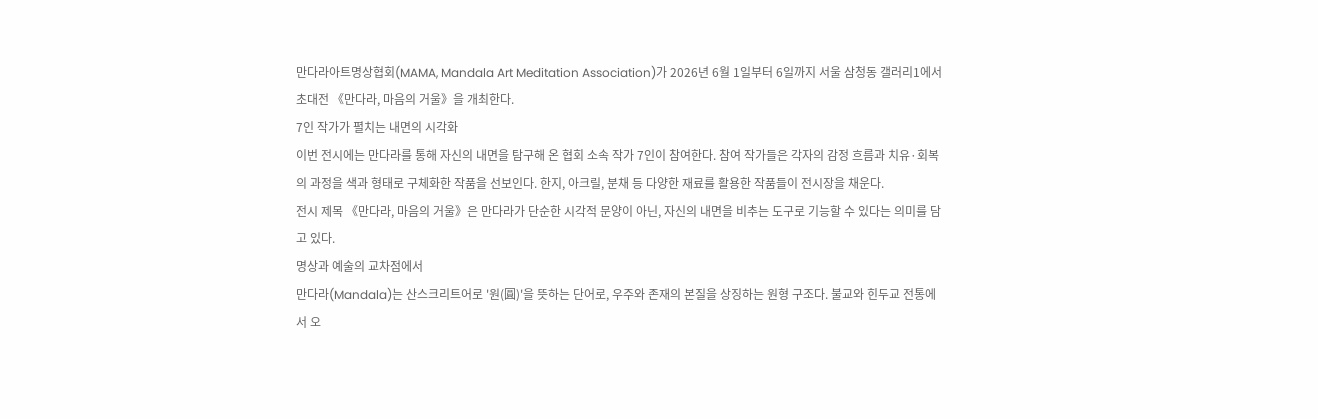만다라아트명상협회(MAMA, Mandala Art Meditation Association)가 2026년 6월 1일부터 6일까지 서울 삼청동 갤러리1에서 초대전 《만다라, 마음의 거울》을 개최한다.
7인 작가가 펼치는 내면의 시각화
이번 전시에는 만다라를 통해 자신의 내면을 탐구해 온 협회 소속 작가 7인이 참여한다. 참여 작가들은 각자의 감정 흐름과 치유·회복의 과정을 색과 형태로 구체화한 작품을 선보인다. 한지, 아크릴, 분채 등 다양한 재료를 활용한 작품들이 전시장을 채운다.
전시 제목 《만다라, 마음의 거울》은 만다라가 단순한 시각적 문양이 아닌, 자신의 내면을 비추는 도구로 기능할 수 있다는 의미를 담고 있다.
명상과 예술의 교차점에서
만다라(Mandala)는 산스크리트어로 '원(圓)'을 뜻하는 단어로, 우주와 존재의 본질을 상징하는 원형 구조다. 불교와 힌두교 전통에서 오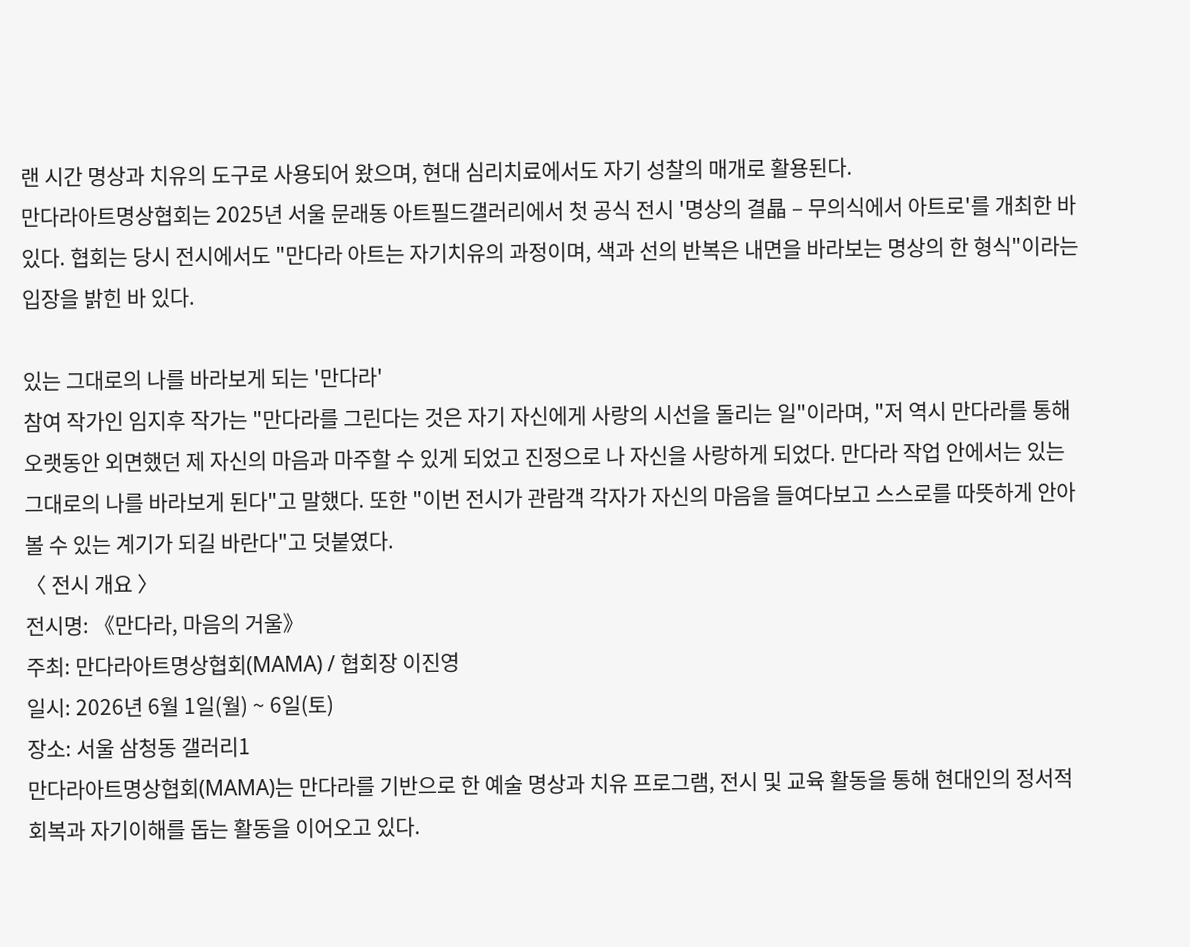랜 시간 명상과 치유의 도구로 사용되어 왔으며, 현대 심리치료에서도 자기 성찰의 매개로 활용된다.
만다라아트명상협회는 2025년 서울 문래동 아트필드갤러리에서 첫 공식 전시 '명상의 결晶 – 무의식에서 아트로'를 개최한 바 있다. 협회는 당시 전시에서도 "만다라 아트는 자기치유의 과정이며, 색과 선의 반복은 내면을 바라보는 명상의 한 형식"이라는 입장을 밝힌 바 있다.

있는 그대로의 나를 바라보게 되는 '만다라'
참여 작가인 임지후 작가는 "만다라를 그린다는 것은 자기 자신에게 사랑의 시선을 돌리는 일"이라며, "저 역시 만다라를 통해 오랫동안 외면했던 제 자신의 마음과 마주할 수 있게 되었고 진정으로 나 자신을 사랑하게 되었다. 만다라 작업 안에서는 있는 그대로의 나를 바라보게 된다"고 말했다. 또한 "이번 전시가 관람객 각자가 자신의 마음을 들여다보고 스스로를 따뜻하게 안아볼 수 있는 계기가 되길 바란다"고 덧붙였다.
〈 전시 개요 〉
전시명: 《만다라, 마음의 거울》
주최: 만다라아트명상협회(MAMA) / 협회장 이진영
일시: 2026년 6월 1일(월) ~ 6일(토)
장소: 서울 삼청동 갤러리1
만다라아트명상협회(MAMA)는 만다라를 기반으로 한 예술 명상과 치유 프로그램, 전시 및 교육 활동을 통해 현대인의 정서적 회복과 자기이해를 돕는 활동을 이어오고 있다.